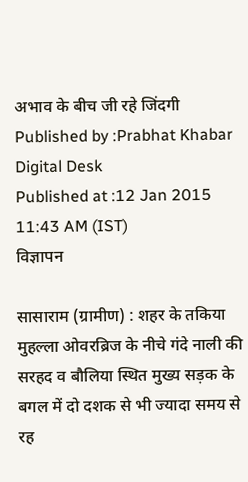अभाव के बीच जी रहे जिंदगी
Published by :Prabhat Khabar Digital Desk
Published at :12 Jan 2015 11:43 AM (IST)
विज्ञापन

सासाराम (ग्रामीण) : शहर के तकिया मुहल्ला ओवरब्रिज के नीचे गंदे नाली की सरहद व बौलिया स्थित मुख्य सड़क के बगल में दो दशक से भी ज्यादा समय से रह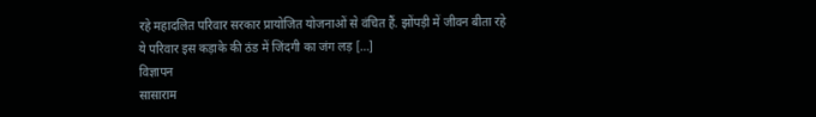रहे महादलित परिवार सरकार प्रायोजित योजनाओं से वंचित हैं. झोंपड़ी में जीवन बीता रहे ये परिवार इस कड़ाके की ठंड में जिंदगी का जंग लड़ […]
विज्ञापन
सासाराम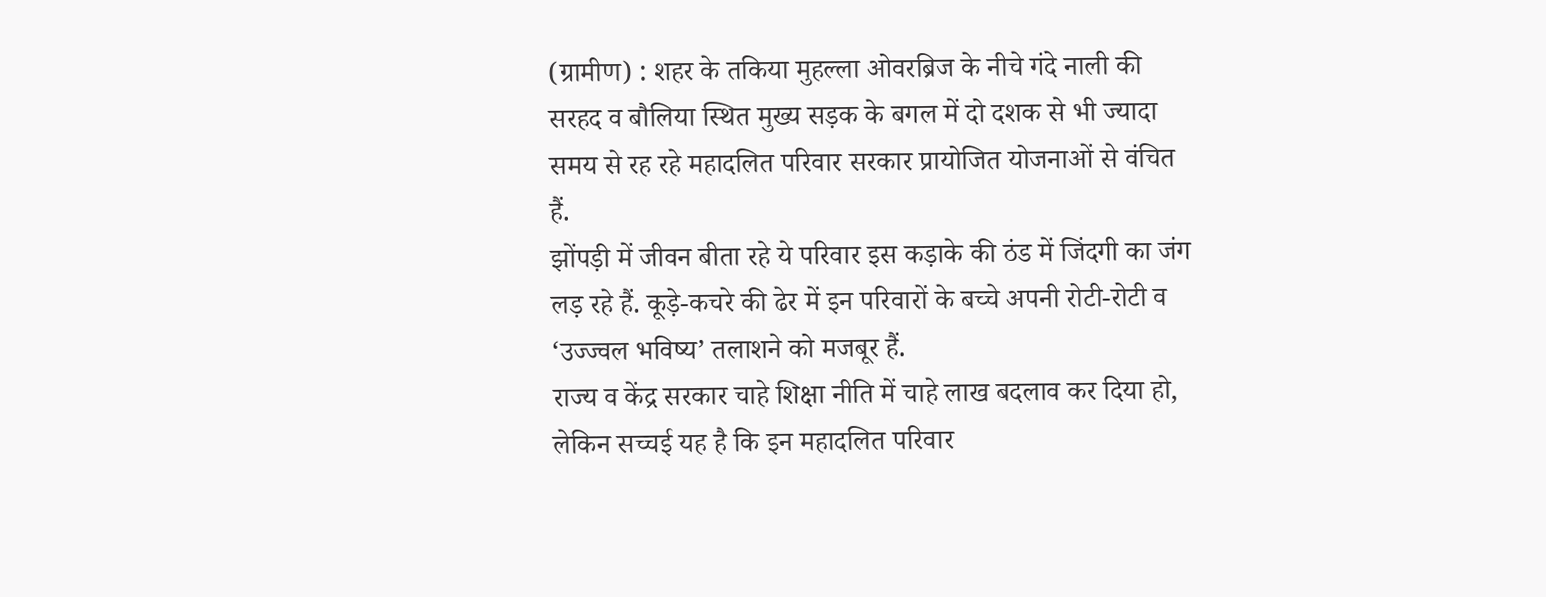(ग्रामीण) : शहर के तकिया मुहल्ला ओवरब्रिज के नीचे गंदे नाली की सरहद व बौलिया स्थित मुख्य सड़क के बगल में दो दशक से भी ज्यादा समय से रह रहे महादलित परिवार सरकार प्रायोजित योजनाओं से वंचित हैं.
झोंपड़ी में जीवन बीता रहे ये परिवार इस कड़ाके की ठंड में जिंदगी का जंग लड़ रहे हैं. कूड़े-कचरे की ढेर में इन परिवारों के बच्चे अपनी रोटी-रोटी व ‘उज्ज्वल भविष्य’ तलाशने को मजबूर हैं.
राज्य व केंद्र सरकार चाहे शिक्षा नीति में चाहे लाख बदलाव कर दिया हो, लेकिन सच्चई यह है कि इन महादलित परिवार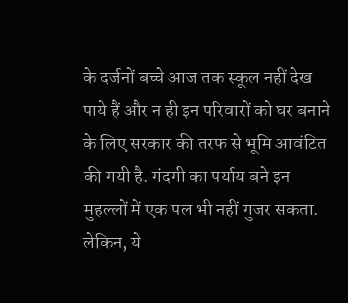के दर्जनों बच्चे आज तक स्कूल नहीं देख पाये हैं और न ही इन परिवारों को घर बनाने के लिए सरकार की तरफ से भूमि आवंटित की गयी है. गंदगी का पर्याय बने इन मुहल्लों में एक पल भी नहीं गुजर सकता. लेकिन, ये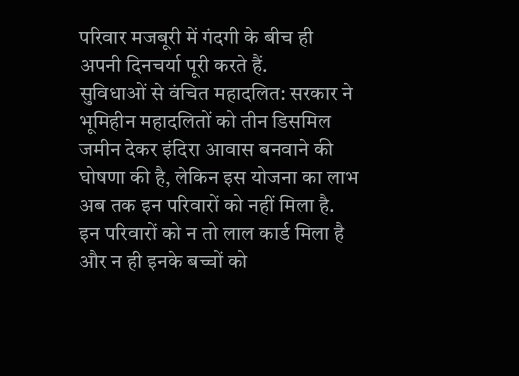परिवार मजबूरी में गंदगी के बीच ही अपनी दिनचर्या पूरी करते हैं.
सुविधाओं से वंचित महादलित: सरकार ने भूमिहीन महादलितों को तीन डिसमिल जमीन देकर इंदिरा आवास बनवाने की घोषणा की है, लेकिन इस योजना का लाभ अब तक इन परिवारों को नहीं मिला है. इन परिवारों को न तो लाल कार्ड मिला है और न ही इनके बच्चों को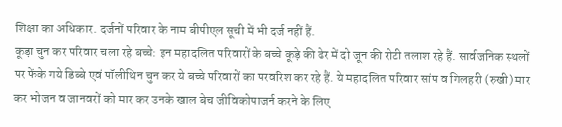शिक्षा का अधिकार. दर्जनों परिवार के नाम बीपीएल सूची में भी दर्ज नहीं हैं.
कूड़ा चुन कर परिवार चला रहे बच्चे: इन महादलित परिवारों के बच्चे कूड़े की ढेर में दो जून की रोटी तलाश रहे हैं. सार्वजनिक स्थलों पर फेंके गये डिब्बे एवं पॉलीथिन चुन कर ये बच्चे परिवारों का परवरिश कर रहे हैं. ये महादलित परिवार सांप व गिलहरी (रुखी) मार कर भोजन व जानवरों को मार कर उनके खाल बेच जीविकोपाजर्न करने के लिए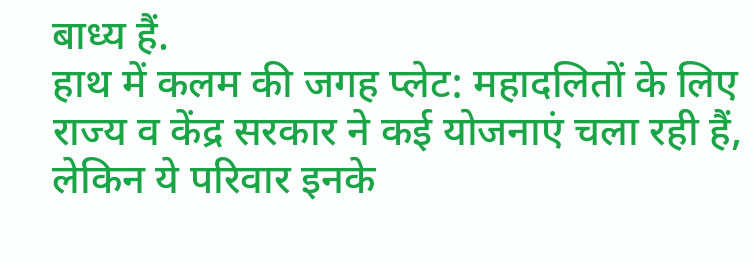बाध्य हैं.
हाथ में कलम की जगह प्लेट: महादलितों के लिए राज्य व केंद्र सरकार ने कई योजनाएं चला रही हैं, लेकिन ये परिवार इनके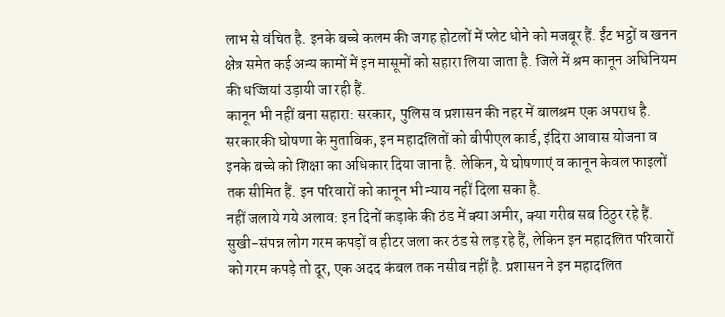लाभ से वंचित है. इनके बच्चे कलम की जगह होटलों में प्लेट धोने को मजबूर हैं. ईंट भट्ठों व खनन क्षेत्र समेत कई अन्य कामों में इन मासूमों को सहारा लिया जाता है. जिले में श्रम कानून अधिनियम की धज्जियां उड़ायी जा रही हैं.
कानून भी नहीं बना सहारा: सरकार, पुलिस व प्रशासन की नहर में बालश्रम एक अपराध है. सरकारकी घोषणा के मुताबिक, इन महादलितों को बीपीएल कार्ड, इंदिरा आवास योजना व इनके बच्चे को शिक्षा का अधिकार दिया जाना है. लेकिन, ये घोषणाएं व कानून केवल फाइलों तक सीमित हैं. इन परिवारों को कानून भी न्याय नहीं दिला सका है.
नहीं जलाये गये अलाव: इन दिनों कड़ाके की ठंड में क्या अमीर, क्या गरीब सब ठिठुर रहे हैं. सुखी-संपन्न लोग गरम कपड़ों व हीटर जला कर ठंड से लड़ रहे हैं, लेकिन इन महादलित परिवारों को गरम कपड़े तो दूर, एक अदद कंबल तक नसीब नहीं है. प्रशासन ने इन महादलित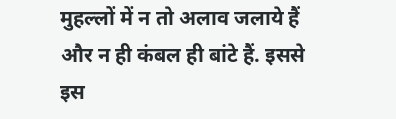मुहल्लों में न तो अलाव जलाये हैं और न ही कंबल ही बांटे हैं. इससे इस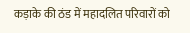कड़ाके की ठंड में महादलित परिवारों को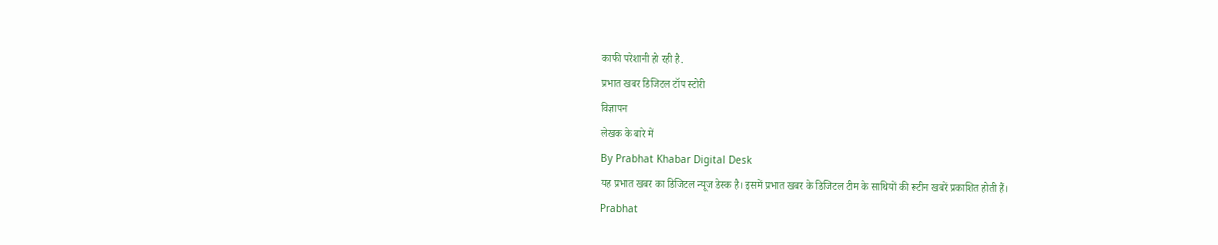काफी परेशानी हो रही है.
प्रभात खबर डिजिटल टॉप स्टोरी
विज्ञापन
लेखक के बारे में
By Prabhat Khabar Digital Desk
यह प्रभात खबर का डिजिटल न्यूज डेस्क है। इसमें प्रभात खबर के डिजिटल टीम के साथियों की रूटीन खबरें प्रकाशित होती हैं।
Prabhat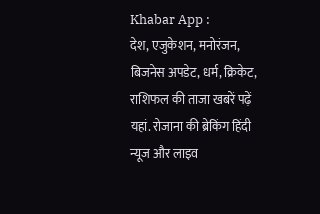Khabar App :
देश, एजुकेशन, मनोरंजन, बिजनेस अपडेट, धर्म, क्रिकेट, राशिफल की ताजा खबरें पढ़ें यहां. रोजाना की ब्रेकिंग हिंदी न्यूज और लाइव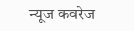न्यूज कवरेज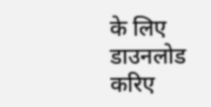के लिए डाउनलोड करिए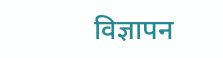विज्ञापन